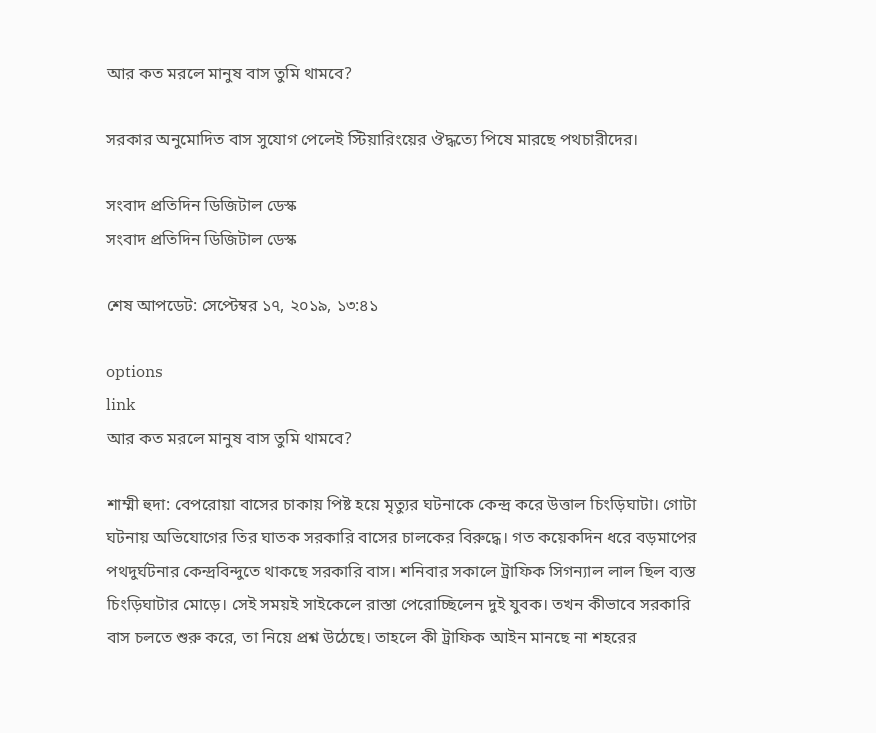আর কত মরলে মানুষ বাস তুমি থামবে?

সরকার অনুমোদিত বাস সুযোগ পেলেই স্টিয়ারিংয়ের ঔদ্ধত্যে পিষে মারছে পথচারীদের।

সংবাদ প্রতিদিন ডিজিটাল ডেস্ক
সংবাদ প্রতিদিন ডিজিটাল ডেস্ক

শেষ আপডেট: সেপ্টেম্বর ১৭, ২০১৯, ১৩:৪১

options
link
আর কত মরলে মানুষ বাস তুমি থামবে?

শাম্মী হুদা: বেপরোয়া বাসের চাকায় পিষ্ট হয়ে মৃত্যুর ঘটনাকে কেন্দ্র করে উত্তাল চিংড়িঘাটা। গোটা ঘটনায় অভিযোগের তির ঘাতক সরকারি বাসের চালকের বিরুদ্ধে। গত কয়েকদিন ধরে বড়মাপের পথদুর্ঘটনার কেন্দ্রবিন্দুতে থাকছে সরকারি বাস। শনিবার সকালে ট্রাফিক সিগন্যাল লাল ছিল ব্যস্ত চিংড়িঘাটার মোড়ে। সেই সময়ই সাইকেলে রাস্তা পেরোচ্ছিলেন দুই যুবক। তখন কীভাবে সরকারি বাস চলতে শুরু করে, তা নিয়ে প্রশ্ন উঠেছে। তাহলে কী ট্রাফিক আইন মানছে না শহরের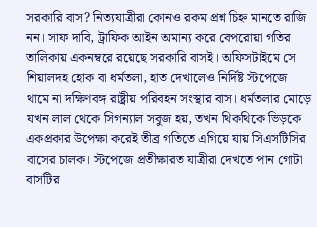সরকারি বাস? নিত্যযাত্রীরা কোনও রকম প্রশ্ন চিহ্ন মানতে রাজি নন। সাফ দাবি, ট্রাফিক আইন অমান্য করে বেপরোয়া গতির তালিকায় একনম্বরে রয়েছে সরকারি বাসই। অফিসটাইমে সে শিয়ালদহ হোক বা ধর্মতলা, হাত দেখালেও নির্দিষ্ট স্টপেজে থামে না দক্ষিণবঙ্গ রাষ্ট্রীয় পরিবহন সংস্থার বাস। ধর্মতলার মোড়ে যখন লাল থেকে সিগন্যাল সবুজ হয়, তখন থিকথিকে ভিড়কে একপ্রকার উপেক্ষা করেই তীব্র গতিতে এগিয়ে যায় সিএসটিসির বাসের চালক। স্টপেজে প্রতীক্ষারত যাত্রীরা দেখতে পান গোটা বাসটির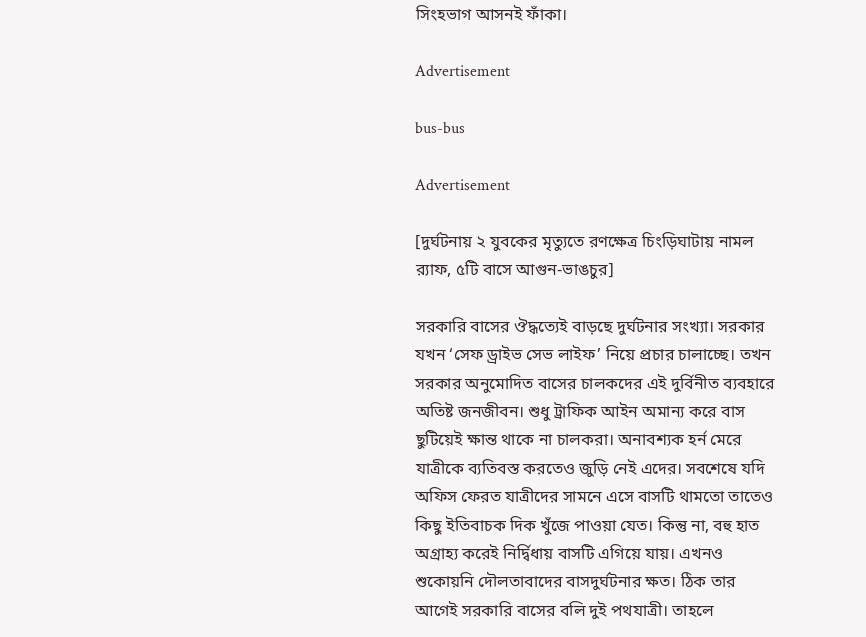সিংহভাগ আসনই ফাঁকা।

Advertisement

bus-bus

Advertisement

[দুর্ঘটনায় ২ যুবকের মৃত্যুতে রণক্ষেত্র চিংড়িঘাটায় নামল র‍্যাফ, ৫টি বাসে আগুন-ভাঙচুর]

সরকারি বাসের ঔদ্ধত্যেই বাড়ছে দুর্ঘটনার সংখ্যা। সরকার যখন ‘সেফ ড্রাইভ সেভ লাইফ’ নিয়ে প্রচার চালাচ্ছে। তখন সরকার অনুমোদিত বাসের চালকদের এই দুর্বিনীত ব্যবহারে অতিষ্ট জনজীবন। শুধু ট্রাফিক আইন অমান্য করে বাস ছুটিয়েই ক্ষান্ত থাকে না চালকরা। অনাবশ্যক হর্ন মেরে যাত্রীকে ব্যতিবস্ত করতেও জুড়ি নেই এদের। সবশেষে যদি অফিস ফেরত যাত্রীদের সামনে এসে বাসটি থামতো তাতেও কিছু ইতিবাচক দিক খুঁজে পাওয়া যেত। কিন্তু না, বহু হাত অগ্রাহ্য করেই নির্দ্বিধায় বাসটি এগিয়ে যায়। এখনও শুকোয়নি দৌলতাবাদের বাসদুর্ঘটনার ক্ষত। ঠিক তার আগেই সরকারি বাসের বলি দুই পথযাত্রী। তাহলে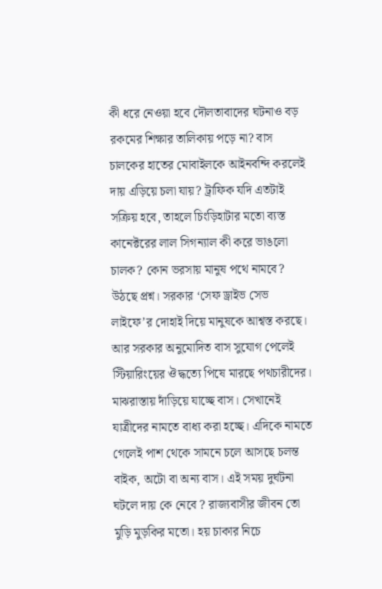কী ধরে নেওয়া হবে দৌলতাবাদের ঘটনাও বড় রকমের শিক্ষার তালিকায় পড়ে না? বাস চালকের হাতের মোবাইলকে আইনবন্দি করলেই দায় এড়িয়ে চলা যায়? ট্রাফিক যদি এতটাই সক্রিয় হবে, তাহলে চিংড়িহাটার মতো ব্যস্ত কানেক্টরের লাল সিগন্যাল কী করে ভাঙলো চালক? কোন ভরসায় মানুষ পথে নামবে? উঠছে প্রশ্ন। সরকার ‘সেফ ড্রাইভ সেভ লাইফে’র দোহাই দিয়ে মানুষকে আশ্বস্ত করছে। আর সরকার অনুমোদিত বাস সুযোগ পেলেই স্টিয়ারিংয়ের ঔদ্ধত্যে পিষে মারছে পথচারীদের। মাঝরাস্তায় দাঁড়িয়ে যাচ্ছে বাস। সেখানেই যাত্রীদের নামতে বাধ্য করা হচ্ছে। এদিকে নামতে গেলেই পাশ থেকে সামনে চলে আসছে চলন্ত বাইক, অটো বা অন্য বাস। এই সময় দুর্ঘটনা ঘটলে দায় কে নেবে ? রাজ্যবাসীর জীবন তো মুড়ি মুড়কির মতো। হয় চাকার নিচে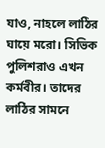যাও, নাহলে লাঠির ঘায়ে মরো। সিভিক পুলিশরাও এখন কর্মবীর। তাদের লাঠির সামনে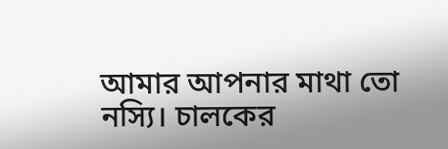আমার আপনার মাথা তো নস্যি। চালকের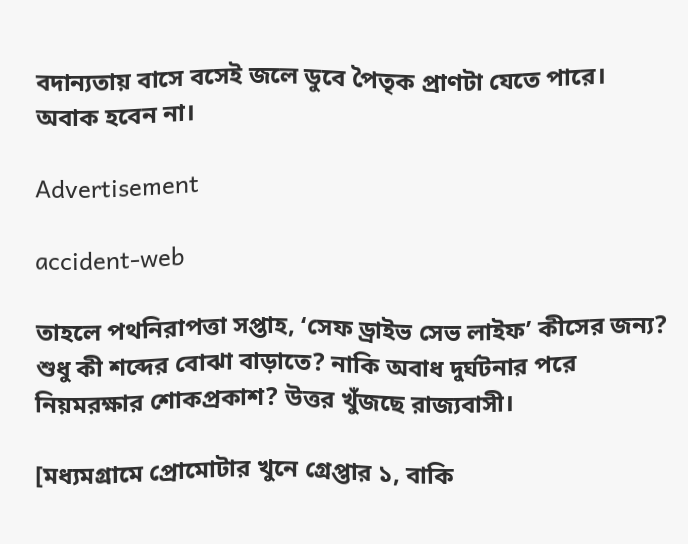বদান্যতায় বাসে বসেই জলে ডুবে পৈতৃক প্রাণটা যেতে পারে। অবাক হবেন না।

Advertisement

accident-web

তাহলে পথনিরাপত্তা সপ্তাহ, ‘সেফ ড্রাইভ সেভ লাইফ’ কীসের জন্য? শুধু কী শব্দের বোঝা বাড়াতে? নাকি অবাধ দুর্ঘটনার পরে নিয়মরক্ষার শোকপ্রকাশ? উত্তর খুঁজছে রাজ্যবাসী।

[মধ্যমগ্রামে প্রোমোটার খুনে গ্রেপ্তার ১, বাকি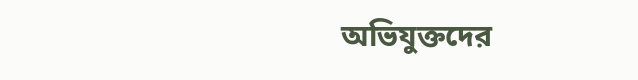অভিযুক্তদের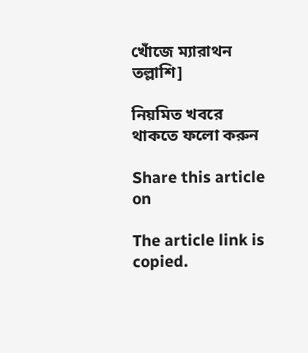খোঁজে ম্যারাথন তল্লাশি]

নিয়মিত খবরে থাকতে ফলো করুন

Share this article on

The article link is copied.